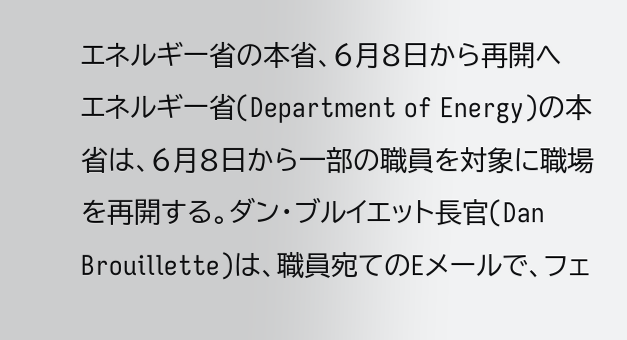エネルギー省の本省、6月8日から再開へ
エネルギー省(Department of Energy)の本省は、6月8日から一部の職員を対象に職場を再開する。ダン・ブルイエット長官(Dan Brouillette)は、職員宛てのEメールで、フェ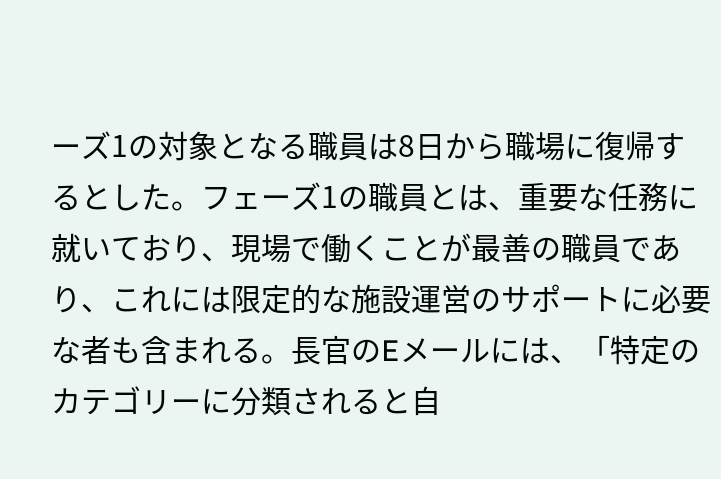ーズ1の対象となる職員は8日から職場に復帰するとした。フェーズ1の職員とは、重要な任務に就いており、現場で働くことが最善の職員であり、これには限定的な施設運営のサポートに必要な者も含まれる。長官のEメールには、「特定のカテゴリーに分類されると自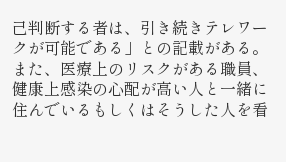己判断する者は、引き続きテレワークが可能である」との記載がある。また、医療上のリスクがある職員、健康上感染の心配が高い人と一緒に住んでいるもしくはそうした人を看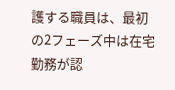護する職員は、最初の2フェーズ中は在宅勤務が認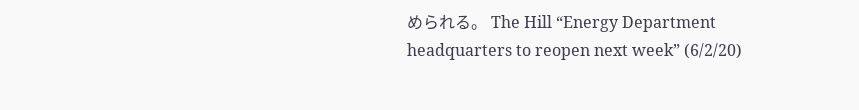められる。 The Hill “Energy Department headquarters to reopen next week” (6/2/20)